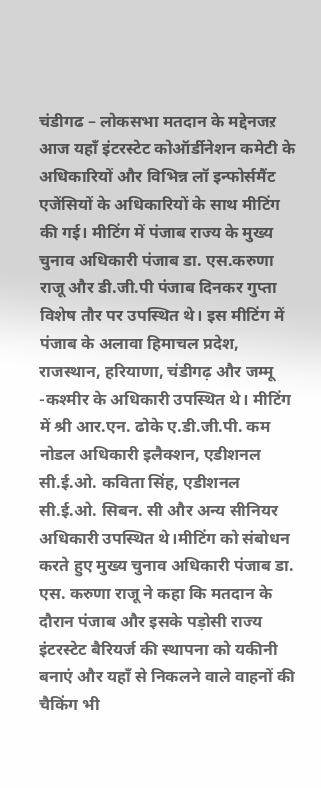चंडीगढ – लोकसभा मतदान के मद्देनजऱ आज यहाँ इंटरस्टेट कोऑर्डीनेशन कमेटी के अधिकारियों और विभिन्न लॉ इन्फोर्समैंट एजेंसियों के अधिकारियों के साथ मीटिंग की गई। मीटिंग में पंजाब राज्य के मुख्य चुनाव अधिकारी पंजाब डा. एस.करुणा राजू और डी.जी.पी पंजाब दिनकर गुप्ता विशेष तौर पर उपस्थित थे। इस मीटिंग में पंजाब के अलावा हिमाचल प्रदेश, राजस्थान, हरियाणा, चंडीगढ़ और जम्मू -कश्मीर के अधिकारी उपस्थित थे। मीटिंग में श्री आर.एन. ढोके ए.डी.जी.पी. कम नोडल अधिकारी इलैक्शन, एडीशनल सी.ई.ओ. कविता सिंह, एडीशनल सी.ई.ओ. सिबन. सी और अन्य सीनियर अधिकारी उपस्थित थे।मीटिंग को संबोधन करते हुए मुख्य चुनाव अधिकारी पंजाब डा. एस. करुणा राजू ने कहा कि मतदान के दौरान पंजाब और इसके पड़ोसी राज्य इंटरस्टेट बैरियर्ज की स्थापना को यकीनी बनाएं और यहाँ से निकलने वाले वाहनों की चैकिंग भी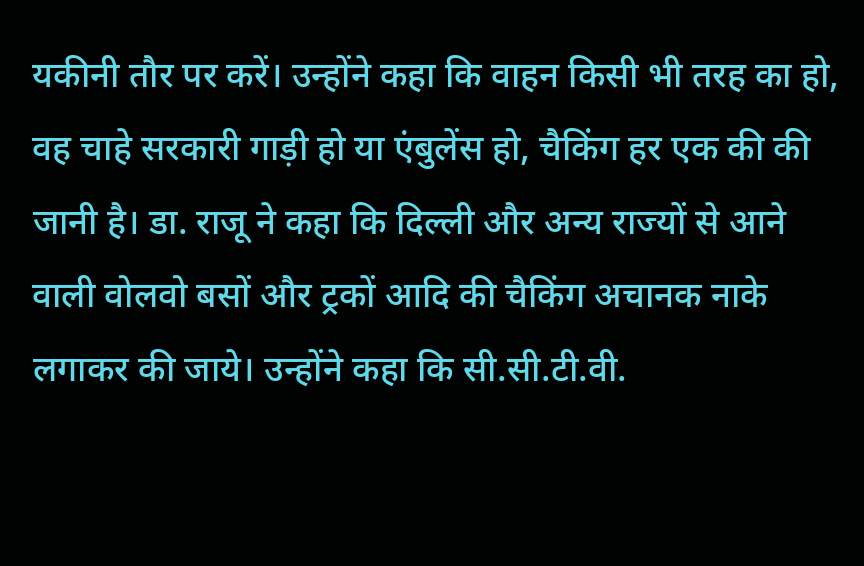यकीनी तौर पर करें। उन्होंने कहा कि वाहन किसी भी तरह का हो, वह चाहे सरकारी गाड़ी हो या एंबुलेंस हो, चैकिंग हर एक की की जानी है। डा. राजू ने कहा कि दिल्ली और अन्य राज्यों से आने वाली वोलवो बसों और ट्रकों आदि की चैकिंग अचानक नाके लगाकर की जाये। उन्होंने कहा कि सी.सी.टी.वी.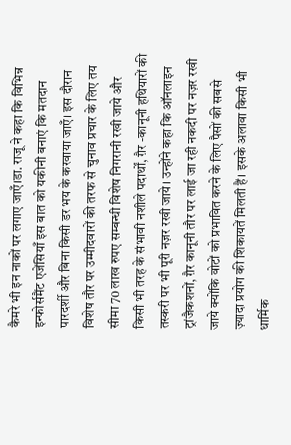कैमरे भी इन नाकों पर लगाए जाएँ।डा. राजू ने कहा कि विभिन्न इन्फोर्समैंट एजेंसियाँ इस बात को यकीनी बनाएं कि मतदान पारदर्शी और बिना किसी डर भय के करवाया जाएँ। इस दौरान विशेष तौर पर उम्मीदवारों की तरफ से चुनाव प्रचार के लिए तय सीमा 70 लाख रुपए सम्बन्धी विशेष निगरानी रखी जाये और किसी भी तरह के संभावी नशीले पदार्थों, ग़ैर -कानूनी हथियारों की तस्करी पर भी पूरी नज़र रखी जाये। उन्होंने कहा कि ऑनलाइन ट्रांजैकशनों, ग़ैर कानूनी तौर पर लाई जा रही नकदी पर नज़र रखी जाये क्योंकि वोटों को प्रभावित करने के लिए पैसों की सबसे ज़्यादा प्रयोग की शिकायतें मिलती हैं। इसके अलावा किसी भी धार्मिक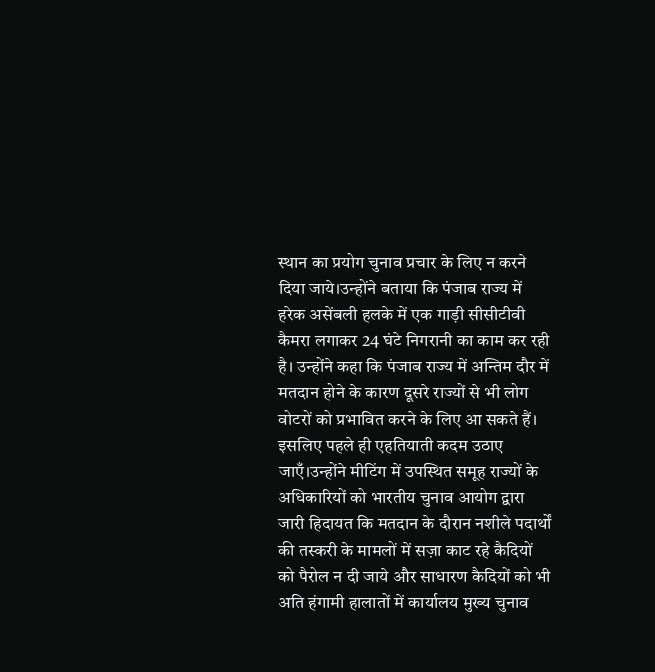स्थान का प्रयोग चुनाव प्रचार के लिए न करने दिया जाये।उन्होंने बताया कि पंजाब राज्य में हरेक असेंबली हलके में एक गाड़ी सीसीटीवी कैमरा लगाकर 24 घंटे निगरानी का काम कर रही है। उन्होंने कहा कि पंजाब राज्य में अन्तिम दौर में मतदान होने के कारण दूसरे राज्यों से भी लोग वोटरों को प्रभावित करने के लिए आ सकते हैं। इसलिए पहले ही एहतियाती कदम उठाए जाएँ।उन्होंने मीटिंग में उपस्थित समूह राज्यों के अधिकारियों को भारतीय चुनाव आयोग द्वारा जारी हिदायत कि मतदान के दौरान नशीले पदार्थों की तस्करी के मामलों में सज़ा काट रहे कैदियों को पैरोल न दी जाये और साधारण कैदियों को भी अति हंगामी हालातों में कार्यालय मुख्य चुनाव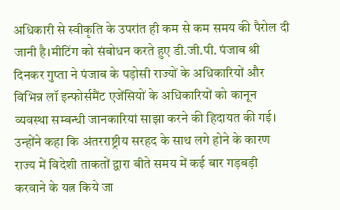अधिकारी से स्वीकृति के उपरांत ही कम से कम समय की पैरोल दी जानी है।मीटिंग को संबोधन करते हुए डी.जी.पी. पंजाब श्री दिनकर गुप्ता ने पंजाब के पड़ोसी राज्यों के अधिकारियों और विभिन्न लॉ इन्फोर्समैंट एजेंसियों के अधिकारियों को कानून व्यवस्था सम्बन्धी जानकारियां साझा करने की हिदायत की गई। उन्होंने कहा कि अंतरराष्ट्रीय सरहद के साथ लगे होने के कारण राज्य में विदेशी ताकतों द्वारा बीते समय में कई बार गड़बड़ी करवाने के यत्न किये जा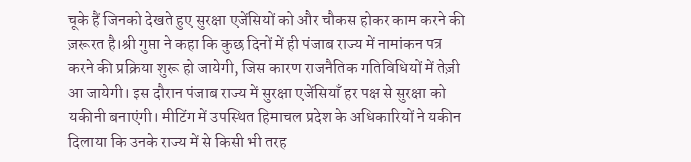चूके हैं जिनको देखते हुए सुरक्षा एजेंसियों को और चौकस होकर काम करने की ज़रूरत है।श्री गुप्ता ने कहा कि कुछ दिनों में ही पंजाब राज्य में नामांकन पत्र करने की प्रक्रिया शुरू हो जायेगी, जिस कारण राजनैतिक गतिविधियों में तेज़ी आ जायेगी। इस दौरान पंजाब राज्य में सुरक्षा एजेंसियाँ हर पक्ष से सुरक्षा को यकीनी बनाएंगी। मीटिंग में उपस्थित हिमाचल प्रदेश के अधिकारियों ने यकीन दिलाया कि उनके राज्य में से किसी भी तरह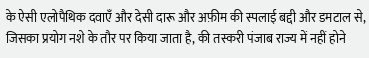के ऐसी एलोपैथिक दवाएँ और देसी दारू और अफ़ीम की स्पलाई बद्दी और डमटाल से, जिसका प्रयोग नशे के तौर पर किया जाता है, की तस्करी पंजाब राज्य में नहीं होने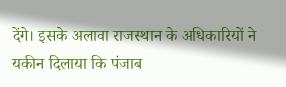देंगे। इसके अलावा राजस्थान के अधिकारियों ने यकीन दिलाया कि पंजाब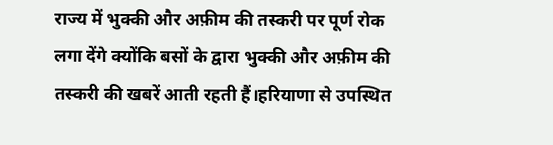राज्य में भुक्की और अफ़ीम की तस्करी पर पूर्ण रोक लगा देंगे क्योंकि बसों के द्वारा भुक्की और अफ़ीम की तस्करी की खबरें आती रहती हैं।हरियाणा से उपस्थित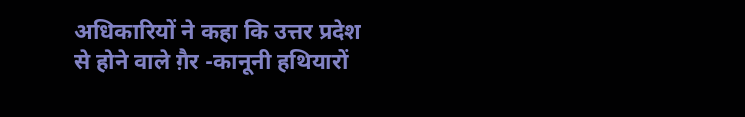अधिकारियों ने कहा कि उत्तर प्रदेश से होने वाले ग़ैर -कानूनी हथियारों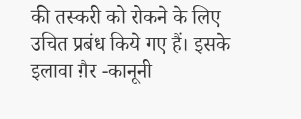की तस्करी को रोकने के लिए उचित प्रबंध किये गए हैं। इसके इलावा ग़ैर -कानूनी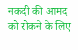नकदी की आमद को रोकने के लिए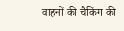वाहनों की चैकिंग की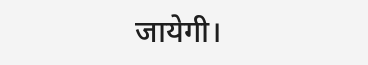जायेगी।